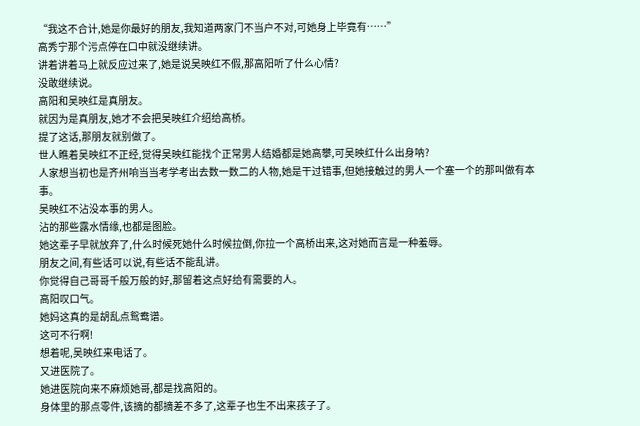“我这不合计,她是你最好的朋友,我知道两家门不当户不对,可她身上毕竟有……”
高秀宁那个污点停在口中就没继续讲。
讲着讲着马上就反应过来了,她是说吴映红不假,那高阳听了什么心情?
没敢继续说。
高阳和吴映红是真朋友。
就因为是真朋友,她才不会把吴映红介绍给高桥。
提了这话,那朋友就别做了。
世人瞧着吴映红不正经,觉得吴映红能找个正常男人结婚都是她高攀,可吴映红什么出身呐?
人家想当初也是齐州响当当考学考出去数一数二的人物,她是干过错事,但她接触过的男人一个塞一个的那叫做有本事。
吴映红不沾没本事的男人。
沾的那些露水情缘,也都是图脸。
她这辈子早就放弃了,什么时候死她什么时候拉倒,你拉一个高桥出来,这对她而言是一种羞辱。
朋友之间,有些话可以说,有些话不能乱讲。
你觉得自己哥哥千般万般的好,那留着这点好给有需要的人。
高阳叹口气。
她妈这真的是胡乱点鸳鸯谱。
这可不行啊!
想着呢,吴映红来电话了。
又进医院了。
她进医院向来不麻烦她哥,都是找高阳的。
身体里的那点零件,该摘的都摘差不多了,这辈子也生不出来孩子了。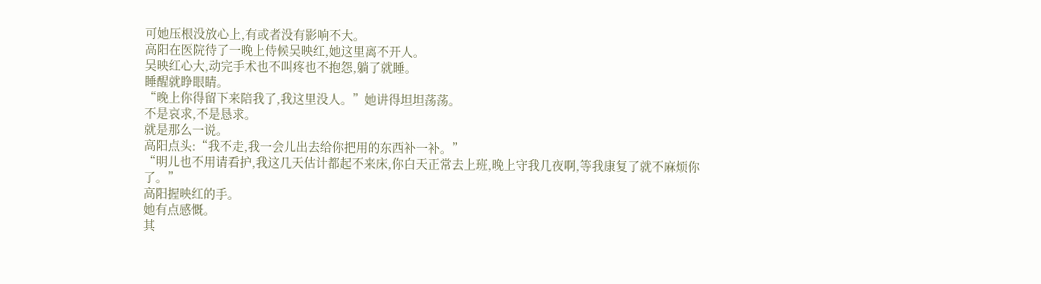可她压根没放心上,有或者没有影响不大。
高阳在医院待了一晚上侍候吴映红,她这里离不开人。
吴映红心大,动完手术也不叫疼也不抱怨,躺了就睡。
睡醒就睁眼睛。
“晚上你得留下来陪我了,我这里没人。”她讲得坦坦荡荡。
不是哀求,不是恳求。
就是那么一说。
高阳点头:“我不走,我一会儿出去给你把用的东西补一补。”
“明儿也不用请看护,我这几天估计都起不来床,你白天正常去上班,晚上守我几夜啊,等我康复了就不麻烦你了。”
高阳握映红的手。
她有点感慨。
其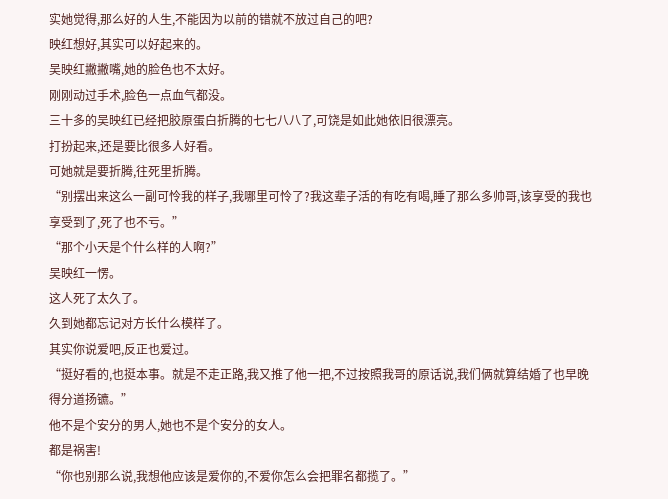实她觉得,那么好的人生,不能因为以前的错就不放过自己的吧?
映红想好,其实可以好起来的。
吴映红撇撇嘴,她的脸色也不太好。
刚刚动过手术,脸色一点血气都没。
三十多的吴映红已经把胶原蛋白折腾的七七八八了,可饶是如此她依旧很漂亮。
打扮起来,还是要比很多人好看。
可她就是要折腾,往死里折腾。
“别摆出来这么一副可怜我的样子,我哪里可怜了?我这辈子活的有吃有喝,睡了那么多帅哥,该享受的我也享受到了,死了也不亏。”
“那个小天是个什么样的人啊?”
吴映红一愣。
这人死了太久了。
久到她都忘记对方长什么模样了。
其实你说爱吧,反正也爱过。
“挺好看的,也挺本事。就是不走正路,我又推了他一把,不过按照我哥的原话说,我们俩就算结婚了也早晚得分道扬镳。”
他不是个安分的男人,她也不是个安分的女人。
都是祸害!
“你也别那么说,我想他应该是爱你的,不爱你怎么会把罪名都揽了。”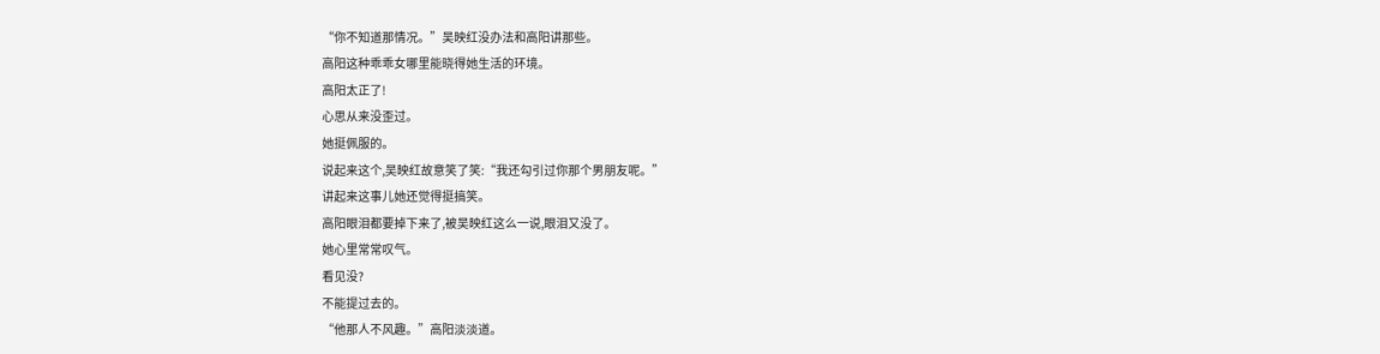“你不知道那情况。”吴映红没办法和高阳讲那些。
高阳这种乖乖女哪里能晓得她生活的环境。
高阳太正了!
心思从来没歪过。
她挺佩服的。
说起来这个,吴映红故意笑了笑:“我还勾引过你那个男朋友呢。”
讲起来这事儿她还觉得挺搞笑。
高阳眼泪都要掉下来了,被吴映红这么一说,眼泪又没了。
她心里常常叹气。
看见没?
不能提过去的。
“他那人不风趣。”高阳淡淡道。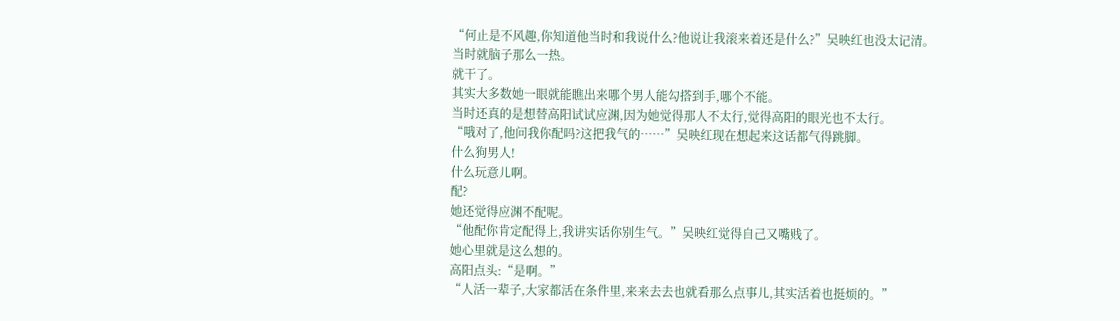“何止是不风趣,你知道他当时和我说什么?他说让我滚来着还是什么?”吴映红也没太记清。
当时就脑子那么一热。
就干了。
其实大多数她一眼就能瞧出来哪个男人能勾搭到手,哪个不能。
当时还真的是想替高阳试试应渊,因为她觉得那人不太行,觉得高阳的眼光也不太行。
“哦对了,他问我你配吗?这把我气的……”吴映红现在想起来这话都气得跳脚。
什么狗男人!
什么玩意儿啊。
配?
她还觉得应渊不配呢。
“他配你肯定配得上,我讲实话你别生气。”吴映红觉得自己又嘴贱了。
她心里就是这么想的。
高阳点头:“是啊。”
“人活一辈子,大家都活在条件里,来来去去也就看那么点事儿,其实活着也挺烦的。”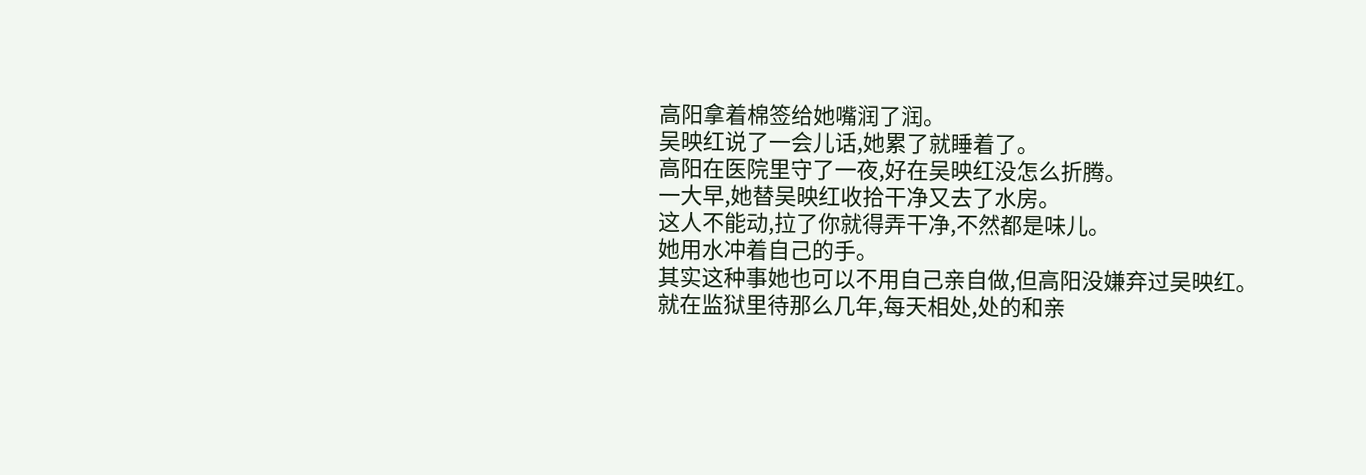高阳拿着棉签给她嘴润了润。
吴映红说了一会儿话,她累了就睡着了。
高阳在医院里守了一夜,好在吴映红没怎么折腾。
一大早,她替吴映红收拾干净又去了水房。
这人不能动,拉了你就得弄干净,不然都是味儿。
她用水冲着自己的手。
其实这种事她也可以不用自己亲自做,但高阳没嫌弃过吴映红。
就在监狱里待那么几年,每天相处,处的和亲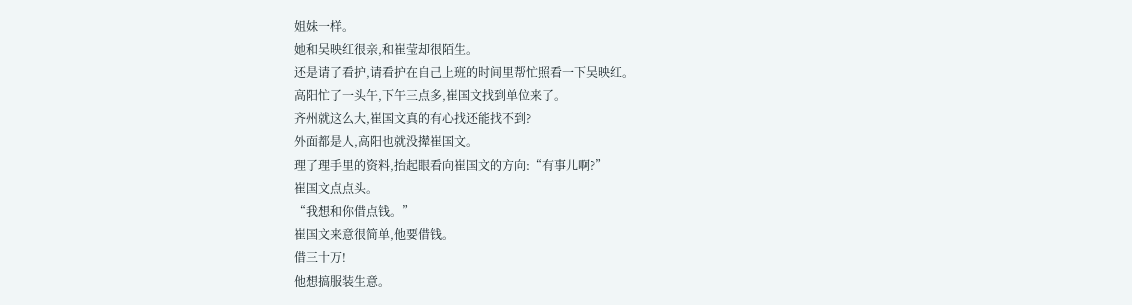姐妹一样。
她和吴映红很亲,和崔莹却很陌生。
还是请了看护,请看护在自己上班的时间里帮忙照看一下吴映红。
高阳忙了一头午,下午三点多,崔国文找到单位来了。
齐州就这么大,崔国文真的有心找还能找不到?
外面都是人,高阳也就没撵崔国文。
理了理手里的资料,抬起眼看向崔国文的方向:“有事儿啊?”
崔国文点点头。
“我想和你借点钱。”
崔国文来意很简单,他要借钱。
借三十万!
他想搞服装生意。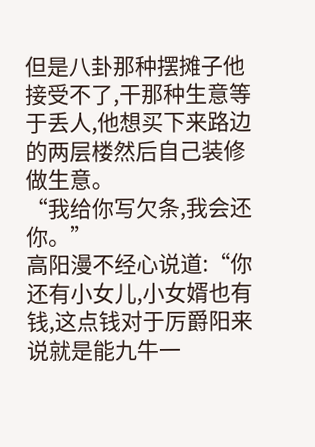但是八卦那种摆摊子他接受不了,干那种生意等于丢人,他想买下来路边的两层楼然后自己装修做生意。
“我给你写欠条,我会还你。”
高阳漫不经心说道:“你还有小女儿,小女婿也有钱,这点钱对于厉爵阳来说就是能九牛一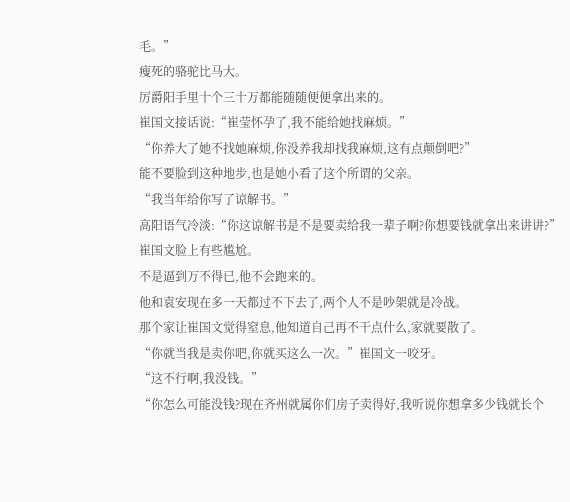毛。”
瘦死的骆驼比马大。
厉爵阳手里十个三十万都能随随便便拿出来的。
崔国文接话说:“崔莹怀孕了,我不能给她找麻烦。”
“你养大了她不找她麻烦,你没养我却找我麻烦,这有点颠倒吧?”
能不要脸到这种地步,也是她小看了这个所谓的父亲。
“我当年给你写了谅解书。”
高阳语气冷淡:“你这谅解书是不是要卖给我一辈子啊?你想要钱就拿出来讲讲?”
崔国文脸上有些尴尬。
不是逼到万不得已,他不会跑来的。
他和袁安现在多一天都过不下去了,两个人不是吵架就是冷战。
那个家让崔国文觉得窒息,他知道自己再不干点什么,家就要散了。
“你就当我是卖你吧,你就买这么一次。”崔国文一咬牙。
“这不行啊,我没钱。”
“你怎么可能没钱?现在齐州就属你们房子卖得好,我听说你想拿多少钱就长个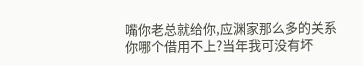嘴你老总就给你,应渊家那么多的关系你哪个借用不上?当年我可没有坏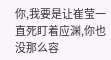你,我要是让崔莹一直死盯着应渊,你也没那么容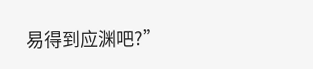易得到应渊吧?”